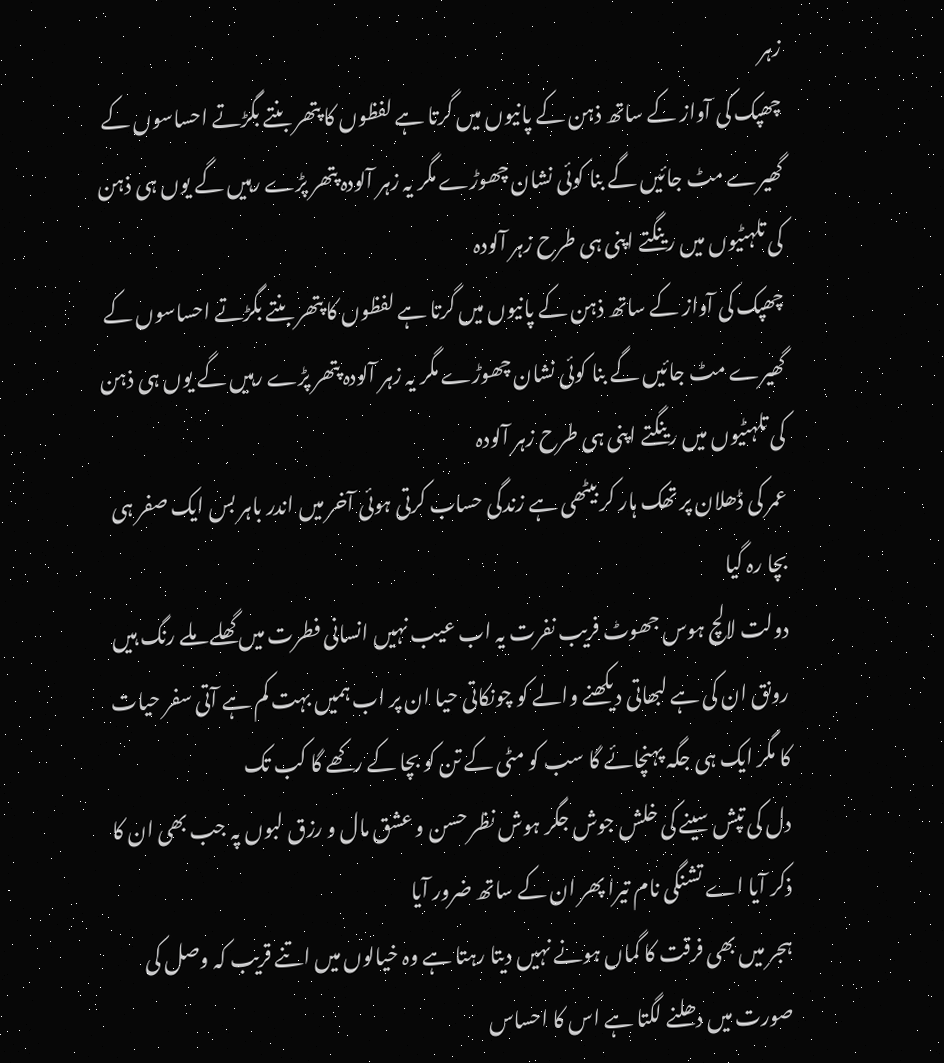زہر
چھپک کی آواز کے ساتھ ذہن کے پانیوں میں گرتا ہے لفظوں کا پتھر بنتے بگڑتے احساسوں کے گھیرے مٹ جائیں گے بنا کوئی نشان چھوڑے مگر یہ زہر آلودہ پتھر پڑے رہیں گے یوں ہی ذہن کی تلہٹیوں میں رینگتے اپنی ہی طرح زہر آلودہ
چھپک کی آواز کے ساتھ ذہن کے پانیوں میں گرتا ہے لفظوں کا پتھر بنتے بگڑتے احساسوں کے گھیرے مٹ جائیں گے بنا کوئی نشان چھوڑے مگر یہ زہر آلودہ پتھر پڑے رہیں گے یوں ہی ذہن کی تلہٹیوں میں رینگتے اپنی ہی طرح زہر آلودہ
عمر کی ڈھلان پر تھک ہار کر بیٹھی ہے زندگی حساب کرتی ہوئی آخر میں اندر باہر بس ایک صفر ہی بچا رہ گیا
دولت لالچ ہوس جھوٹ فریب نفرت یہ اب عیب نہیں انسانی فطرت میں گھلے ملے رنگ ہیں رونق ان کی ہے لبھاتی دیکھنے والے کو چونکاتی حیا ان پر اب ہمیں بہت کم ہے آتی سفر حیات کا مگر ایک ہی جگہ پہنچائے گا سب کو مٹی کے تن کو بچا کے رکھے گا کب تک
دل کی تپش سینے کی خلش جوش جگر ہوش نظر حسن و عشق مال و رزق لبوں پہ جب بھی ان کا ذکر آیا اے تشنگی نام تیرا پھر ان کے ساتھ ضرور آیا
ہجر میں بھی فرقت کا گماں ہونے نہیں دیتا رہتا ہے وہ خیالوں میں اتنے قریب کہ وصل کی صورت میں دھلنے لگتا ہے اس کا احساس